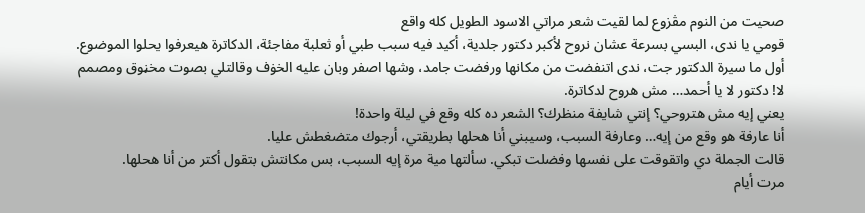صحيت من النوم مڤزوع لما لقيت شعر مراتي الاسود الطويل كله واقع
قومي يا ندى، البسي بسرعة عشان نروح لأكبر دكتور جلدية، أكيد فيه سبب طبي أو ثعلبة مفاجئة، الدكاترة هيعرفوا يحلوا الموضوع.
أول ما سيرة الدكتور جت، ندى اتنفضت من مكانها ورفضت جامد، وشها اصفر وبان عليه الخۏف وقالتلي بصوت مخڼوق ومصمم
لا! دكتور لا يا أحمد… مش هروح لدكاترة.
يعني إيه مش هتروحي؟ إنتي شايفة منظرك؟ الشعر ده كله وقع في ليلة واحدة!
أنا عارفة هو وقع من إيه… وعارفة السبب، وسيبني أنا هحلها بطريقتي، أرجوك متضغطش عليا.
قالت الجملة دي واتقوقت على نفسها وفضلت تبكي. سألتها مية مرة إيه السبب، بس مكانتش بتقول أكتر من أنا هحلها.
مرت أيام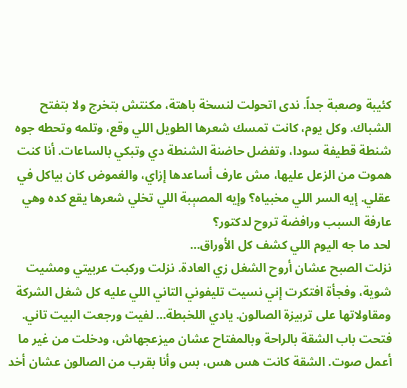كئيبة وصعبة جداً. ندى اتحولت لنسخة باهتة، مكنتش بتخرج ولا بتفتح الشباك. وكل يوم، كانت تمسك شعرها الطويل اللي وقع، وتلمه وتحطه جوه شنطة قطيفة سودا، وتفضل حاضنة الشنطة دي وتبكي بالساعات. أنا كنت ھموت من الزعل عليها، مش عارف أساعدها إزاي، والغموض كان بياكل في عقلي. إيه السر اللي مخبياه؟ وإيه المصېبة اللي تخلي شعرها يقع كده وهي عارفة السبب ورافضة تروح لدكتور؟
لحد ما جه اليوم اللي كشف كل الأوراق…
نزلت الصبح عشان أروح الشغل زي العادة. نزلت وركبت عربيتي ومشيت شوية، وفجأة افتكرت إني نسيت تليفوني التاني اللي عليه كل شغل الشركة ومقاولاتها على تربيزة الصالون. يادي اللخبطة… لفيت ورجعت البيت تاني.
فتحت باب الشقة بالراحة وبالمفتاح عشان ميزعجهاش، ودخلت من غير ما أعمل صوت. الشقة كانت هس هس، بس وأنا بقرب من الصالون عشان أخد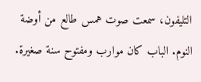التليفون، سمعت صوت همس طالع من أوضة النوم. الباب كان موارب ومفتوح سنة صغيرة.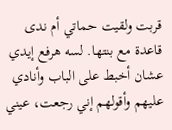قربت ولقيت حماتي أم ندى قاعدة مع بنتها. لسه هرفع إيدي عشان أخبط على الباب وأنادي عليهم وأقولهم إني رجعت، عيني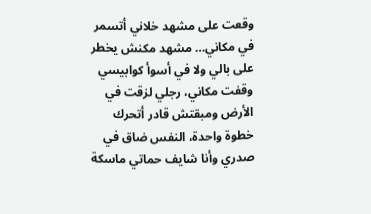وقعت على مشهد خلاني أتسمر في مكاني… مشهد مكنش يخطر على بالي ولا في أسوأ كوابيسي
وقفت مكاني، رجلي لزقت في الأرض ومبقتش قادر أتحرك خطوة واحدة، النفس ضاق في صدري وأنا شايف حماتي ماسكة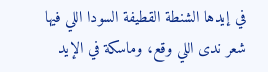في إيدها الشنطة القطيفة السودا اللي فيها شعر ندى اللي وقع، وماسكة في الإيد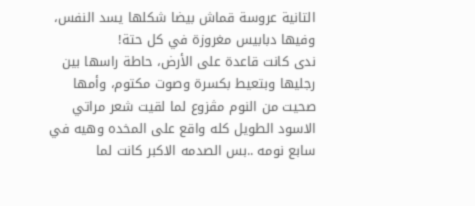التانية عروسة قماش بيضا شكلها يسد النفس، وفيها دبابيس مغروزة في كل حتة!
ندى كانت قاعدة على الأرض، حاطة راسها بين رجليها وبتعيط بكسرة وصوت مكتوم، وأمها
صحيت من النوم مڤزوع لما لقيت شعر مراتي الاسود الطويل كله واقع على المخده وهيه في سابع نومه ..بس الصدمه الاكبر كانت لما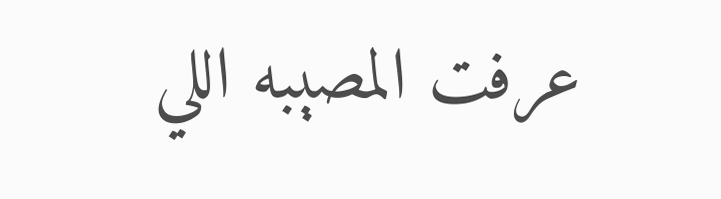عرفت المصېبه اللي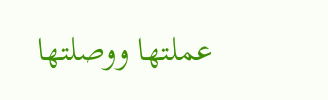عملتها ووصلتها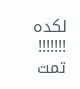لكده !!!!!!!
تمت